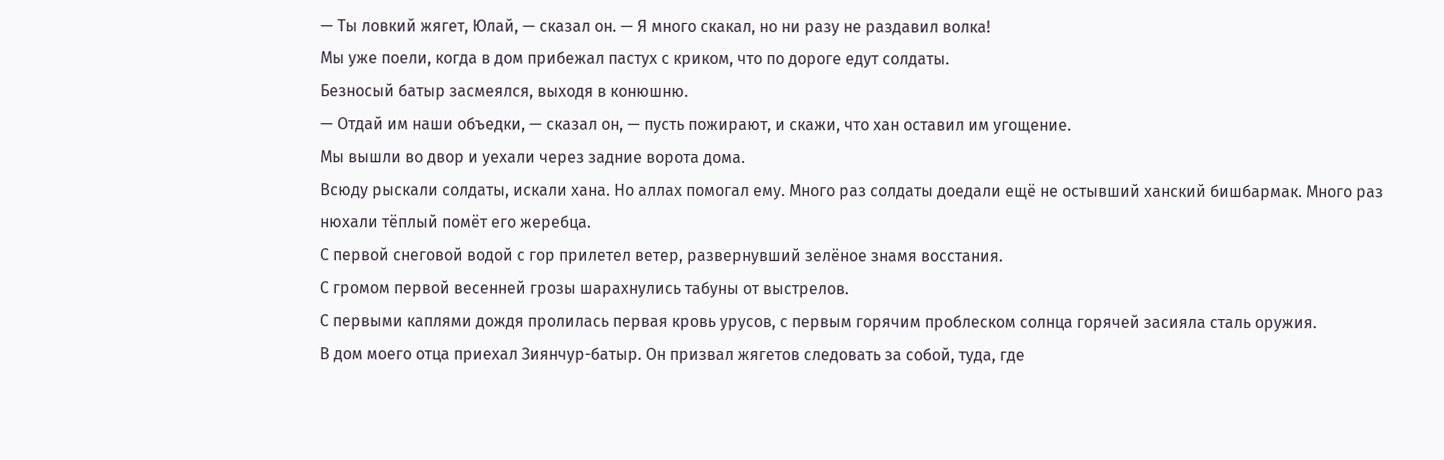— Ты ловкий жягет, Юлай, — сказал он. — Я много скакал, но ни разу не раздавил волка!
Мы уже поели, когда в дом прибежал пастух с криком, что по дороге едут солдаты.
Безносый батыр засмеялся, выходя в конюшню.
— Отдай им наши объедки, — сказал он, — пусть пожирают, и скажи, что хан оставил им угощение.
Мы вышли во двор и уехали через задние ворота дома.
Всюду рыскали солдаты, искали хана. Но аллах помогал ему. Много раз солдаты доедали ещё не остывший ханский бишбармак. Много раз нюхали тёплый помёт его жеребца.
С первой снеговой водой с гор прилетел ветер, развернувший зелёное знамя восстания.
С громом первой весенней грозы шарахнулись табуны от выстрелов.
С первыми каплями дождя пролилась первая кровь урусов, с первым горячим проблеском солнца горячей засияла сталь оружия.
В дом моего отца приехал Зиянчур-батыр. Он призвал жягетов следовать за собой, туда, где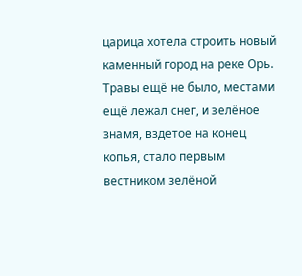царица хотела строить новый каменный город на реке Орь. Травы ещё не было, местами ещё лежал снег, и зелёное знамя, вздетое на конец копья, стало первым вестником зелёной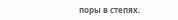поры в степях.